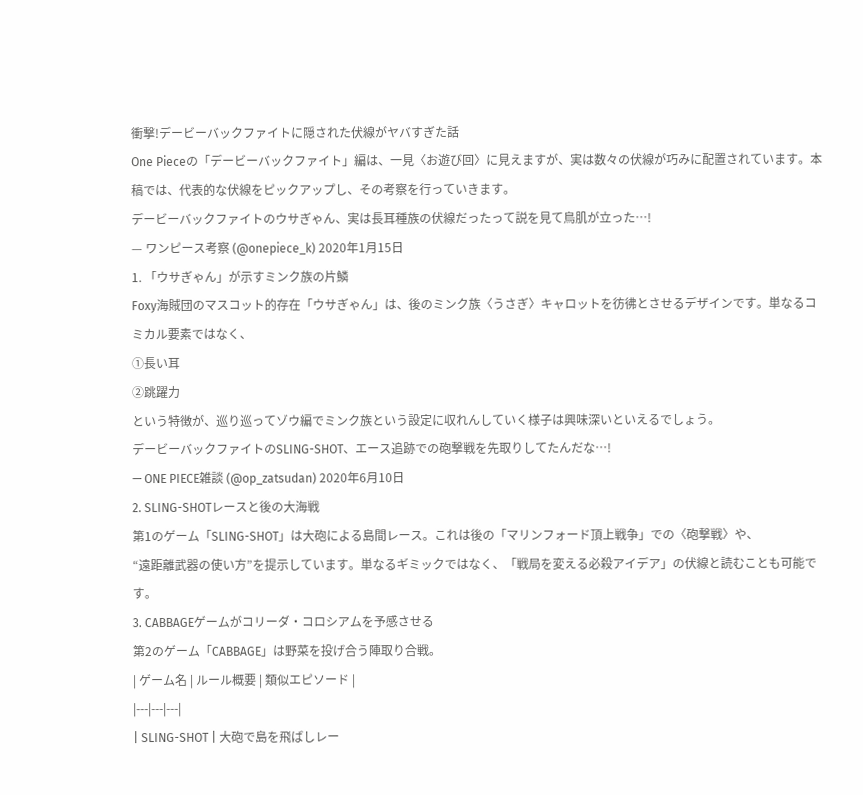衝撃!デービーバックファイトに隠された伏線がヤバすぎた話
One Pieceの「デービーバックファイト」編は、一見〈お遊び回〉に見えますが、実は数々の伏線が巧みに配置されています。本稿では、代表的な伏線をピックアップし、その考察を行っていきます。
デービーバックファイトのウサぎゃん、実は⻑耳種族の伏線だったって説を見て鳥肌が立った…!
— ワンピース考察 (@onepiece_k) 2020年1月15日
1. 「ウサぎゃん」が示すミンク族の片鱗
Foxy海賊団のマスコット的存在「ウサぎゃん」は、後のミンク族〈うさぎ〉キャロットを彷彿とさせるデザインです。単なるコミカル要素ではなく、
①⻑い耳
②跳躍力
という特徴が、巡り巡ってゾウ編でミンク族という設定に収れんしていく様子は興味深いといえるでしょう。
デービーバックファイトのSLING-SHOT、エース追跡での砲撃戦を先取りしてたんだな…!
— ONE PIECE雑談 (@op_zatsudan) 2020年6月10日
2. SLING-SHOTレースと後の大海戦
第1のゲーム「SLING-SHOT」は大砲による島間レース。これは後の「マリンフォード頂上戦争」での〈砲撃戦〉や、
“遠距離武器の使い方”を提示しています。単なるギミックではなく、「戦局を変える必殺アイデア」の伏線と読むことも可能です。
3. CABBAGEゲームがコリーダ・コロシアムを予感させる
第2のゲーム「CABBAGE」は野菜を投げ合う陣取り合戦。
| ゲーム名 | ルール概要 | 類似エピソード |
|---|---|---|
| SLING-SHOT | 大砲で島を飛ばしレー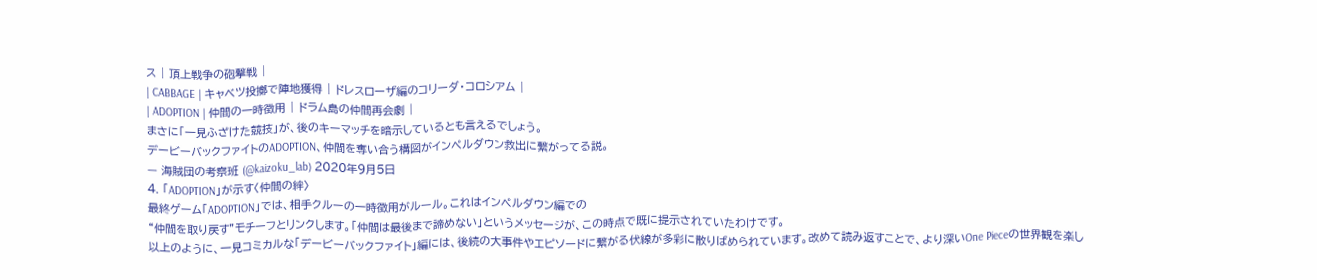ス | 頂上戦争の砲撃戦 |
| CABBAGE | キャベツ投擲で陣地獲得 | ドレスローザ編のコリーダ・コロシアム |
| ADOPTION | 仲間の一時徴用 | ドラム島の仲間再会劇 |
まさに「一見ふざけた競技」が、後のキーマッチを暗示しているとも言えるでしょう。
デービーバックファイトのADOPTION、仲間を奪い合う構図がインペルダウン救出に繋がってる説。
— 海賊団の考察班 (@kaizoku_lab) 2020年9月5日
4. 「ADOPTION」が示す〈仲間の絆〉
最終ゲーム「ADOPTION」では、相手クルーの一時徴用がルール。これはインペルダウン編での
“仲間を取り戻す”モチーフとリンクします。「仲間は最後まで諦めない」というメッセージが、この時点で既に提示されていたわけです。
以上のように、一見コミカルな「デービーバックファイト」編には、後続の大事件やエピソードに繋がる伏線が多彩に散りばめられています。改めて読み返すことで、より深いOne Pieceの世界観を楽し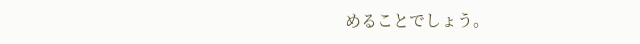めることでしょう。